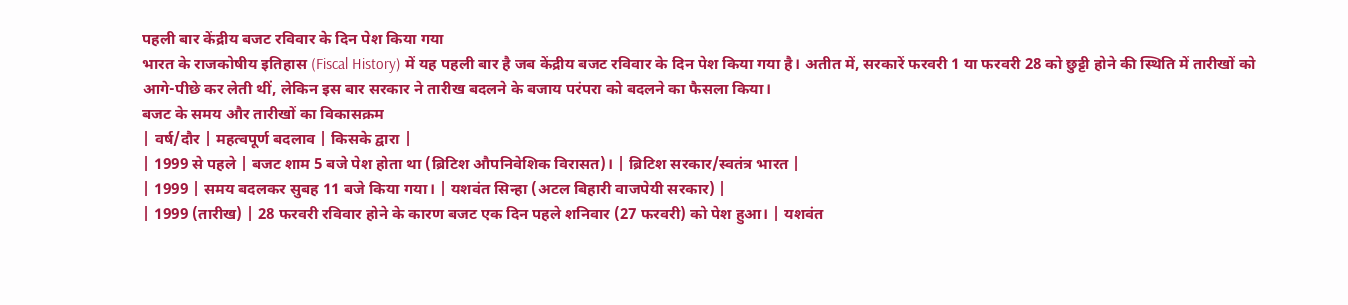पहली बार केंद्रीय बजट रविवार के दिन पेश किया गया
भारत के राजकोषीय इतिहास (Fiscal History) में यह पहली बार है जब केंद्रीय बजट रविवार के दिन पेश किया गया है। अतीत में, सरकारें फरवरी 1 या फरवरी 28 को छुट्टी होने की स्थिति में तारीखों को आगे-पीछे कर लेती थीं, लेकिन इस बार सरकार ने तारीख बदलने के बजाय परंपरा को बदलने का फैसला किया।
बजट के समय और तारीखों का विकासक्रम
| वर्ष/दौर | महत्वपूर्ण बदलाव | किसके द्वारा |
| 1999 से पहले | बजट शाम 5 बजे पेश होता था (ब्रिटिश औपनिवेशिक विरासत)। | ब्रिटिश सरकार/स्वतंत्र भारत |
| 1999 | समय बदलकर सुबह 11 बजे किया गया। | यशवंत सिन्हा (अटल बिहारी वाजपेयी सरकार) |
| 1999 (तारीख) | 28 फरवरी रविवार होने के कारण बजट एक दिन पहले शनिवार (27 फरवरी) को पेश हुआ। | यशवंत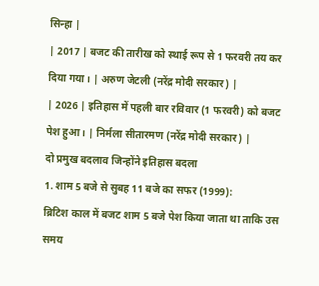सिन्हा |
| 2017 | बजट की तारीख को स्थाई रूप से 1 फरवरी तय कर दिया गया। | अरुण जेटली (नरेंद्र मोदी सरकार) |
| 2026 | इतिहास में पहली बार रविवार (1 फरवरी) को बजट पेश हुआ। | निर्मला सीतारमण (नरेंद्र मोदी सरकार) |
दो प्रमुख बदलाव जिन्होंने इतिहास बदला
1. शाम 5 बजे से सुबह 11 बजे का सफर (1999):
ब्रिटिश काल में बजट शाम 5 बजे पेश किया जाता था ताकि उस समय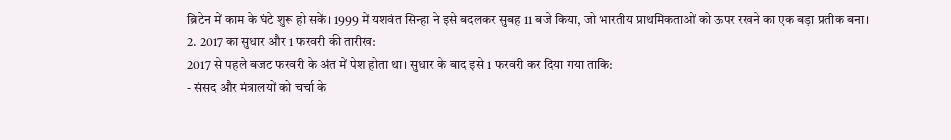ब्रिटेन में काम के घंटे शुरू हो सकें। 1999 में यशवंत सिन्हा ने इसे बदलकर सुबह 11 बजे किया, जो भारतीय प्राथमिकताओं को ऊपर रखने का एक बड़ा प्रतीक बना।
2. 2017 का सुधार और 1 फरवरी की तारीख:
2017 से पहले बजट फरवरी के अंत में पेश होता था। सुधार के बाद इसे 1 फरवरी कर दिया गया ताकि:
- संसद और मंत्रालयों को चर्चा के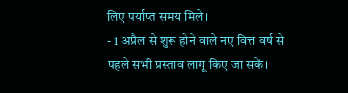लिए पर्याप्त समय मिले।
- 1 अप्रैल से शुरू होने वाले नए वित्त वर्ष से पहले सभी प्रस्ताव लागू किए जा सकें।